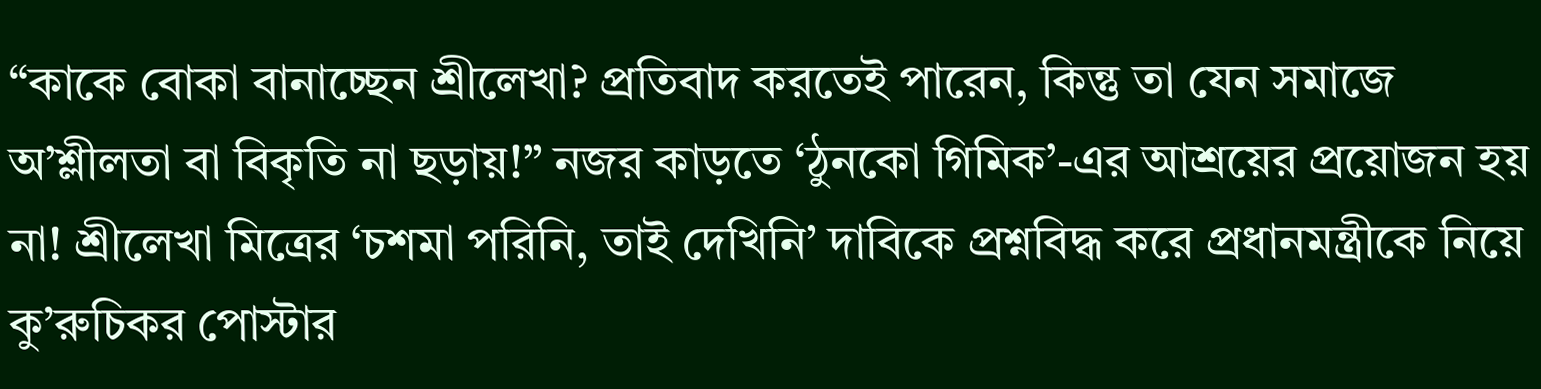“কাকে বোকা বানাচ্ছেন শ্রীলেখা? প্রতিবাদ করতেই পারেন, কিন্তু তা যেন সমাজে অ’শ্লীলতা বা বিকৃতি না ছড়ায়!” নজর কাড়তে ‘ঠুনকো গিমিক’-এর আশ্রয়ের প্রয়োজন হয় না! শ্রীলেখা মিত্রের ‘চশমা পরিনি, তাই দেখিনি’ দাবিকে প্রশ্নবিদ্ধ করে প্রধানমন্ত্রীকে নিয়ে কু’রুচিকর পোস্টার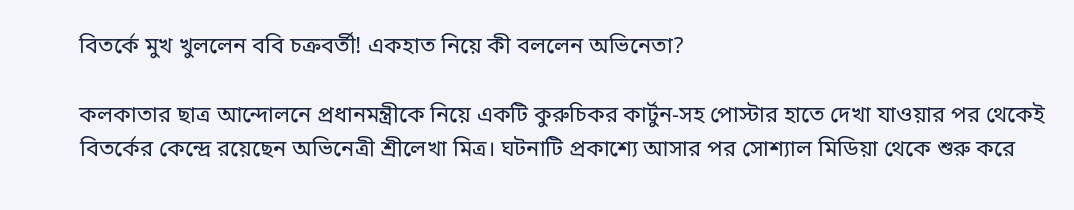বিতর্কে মুখ খুললেন ববি চক্রবর্তী! একহাত নিয়ে কী বললেন অভিনেতা?

কলকাতার ছাত্র আন্দোলনে প্রধানমন্ত্রীকে নিয়ে একটি কুরুচিকর কার্টুন-সহ পোস্টার হাতে দেখা যাওয়ার পর থেকেই বিতর্কের কেন্দ্রে রয়েছেন অভিনেত্রী শ্রীলেখা মিত্র। ঘটনাটি প্রকাশ্যে আসার পর সোশ্যাল মিডিয়া থেকে শুরু করে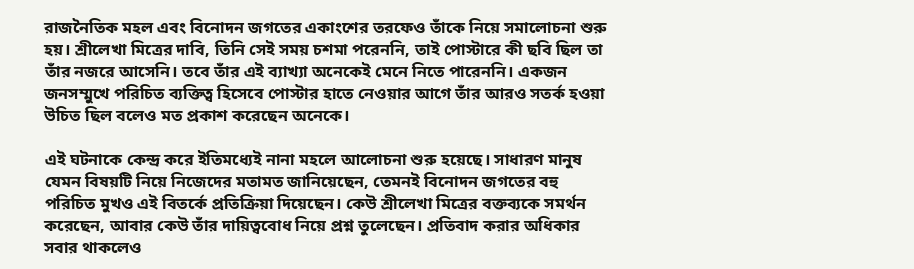রাজনৈতিক মহল এবং বিনোদন জগতের একাংশের তরফেও তাঁকে নিয়ে সমালোচনা শুরু হয়। শ্রীলেখা মিত্রের দাবি, তিনি সেই সময় চশমা পরেননি, তাই পোস্টারে কী ছবি ছিল তা তাঁর নজরে আসেনি। তবে তাঁর এই ব্যাখ্যা অনেকেই মেনে নিতে পারেননি। একজন জনসম্মুখে পরিচিত ব্যক্তিত্ব হিসেবে পোস্টার হাতে নেওয়ার আগে তাঁর আরও সতর্ক হওয়া উচিত ছিল বলেও মত প্রকাশ করেছেন অনেকে।

এই ঘটনাকে কেন্দ্র করে ইতিমধ্যেই নানা মহলে আলোচনা শুরু হয়েছে। সাধারণ মানুষ যেমন বিষয়টি নিয়ে নিজেদের মতামত জানিয়েছেন, তেমনই বিনোদন জগতের বহু পরিচিত মুখও এই বিতর্কে প্রতিক্রিয়া দিয়েছেন। কেউ শ্রীলেখা মিত্রের বক্তব্যকে সমর্থন করেছেন, আবার কেউ তাঁর দায়িত্ববোধ নিয়ে প্রশ্ন তুলেছেন। প্রতিবাদ করার অধিকার সবার থাকলেও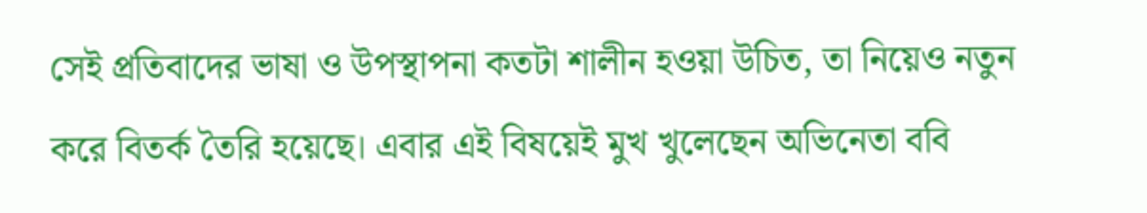সেই প্রতিবাদের ভাষা ও উপস্থাপনা কতটা শালীন হওয়া উচিত, তা নিয়েও নতুন করে বিতর্ক তৈরি হয়েছে। এবার এই বিষয়েই মুখ খুলেছেন অভিনেতা ববি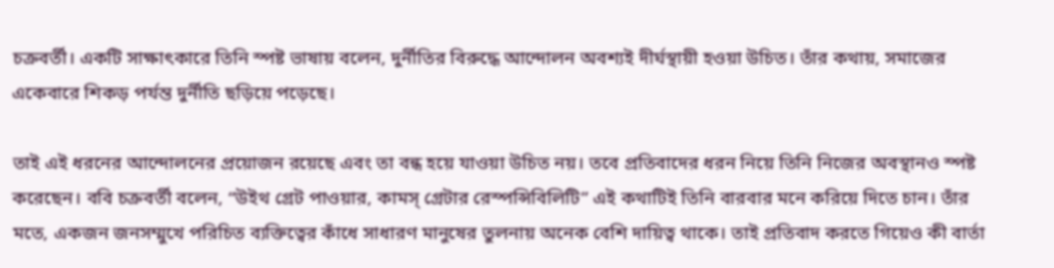চক্রবর্তী। একটি সাক্ষাৎকারে তিনি স্পষ্ট ভাষায় বলেন, দুর্নীতির বিরুদ্ধে আন্দোলন অবশ্যই দীর্ঘস্থায়ী হওয়া উচিত। তাঁর কথায়, সমাজের একেবারে শিকড় পর্যন্ত দুর্নীতি ছড়িয়ে পড়েছে।

তাই এই ধরনের আন্দোলনের প্রয়োজন রয়েছে এবং তা বন্ধ হয়ে যাওয়া উচিত নয়। তবে প্রতিবাদের ধরন নিয়ে তিনি নিজের অবস্থানও স্পষ্ট করেছেন। ববি চক্রবর্তী বলেন, “উইথ গ্রেট পাওয়ার, কামস্ গ্রেটার রেস্পন্সিবিলিটি” এই কথাটিই তিনি বারবার মনে করিয়ে দিতে চান। তাঁর মতে, একজন জনসম্মুখে পরিচিত ব্যক্তিত্বের কাঁধে সাধারণ মানুষের তুলনায় অনেক বেশি দায়িত্ব থাকে। তাই প্রতিবাদ করতে গিয়েও কী বার্তা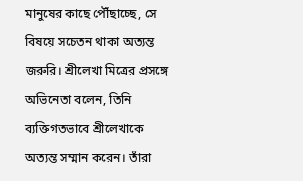মানুষের কাছে পৌঁছাচ্ছে, সে বিষয়ে সচেতন থাকা অত্যন্ত জরুরি। শ্রীলেখা মিত্রের প্রসঙ্গে অভিনেতা বলেন, তিনি ব্যক্তিগতভাবে শ্রীলেখাকে অত্যন্ত সম্মান করেন। তাঁরা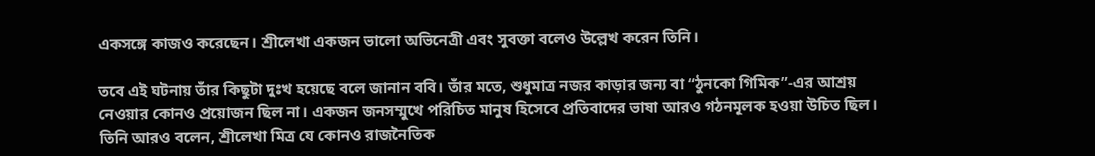একসঙ্গে কাজও করেছেন। শ্রীলেখা একজন ভালো অভিনেত্রী এবং সুবক্তা বলেও উল্লেখ করেন তিনি।

তবে এই ঘটনায় তাঁর কিছুটা দুঃখ হয়েছে বলে জানান ববি। তাঁর মতে, শুধুমাত্র নজর কাড়ার জন্য বা “ঠুনকো গিমিক”-এর আশ্রয় নেওয়ার কোনও প্রয়োজন ছিল না। একজন জনসম্মুখে পরিচিত মানুষ হিসেবে প্রতিবাদের ভাষা আরও গঠনমূলক হওয়া উচিত ছিল। তিনি আরও বলেন, শ্রীলেখা মিত্র যে কোনও রাজনৈতিক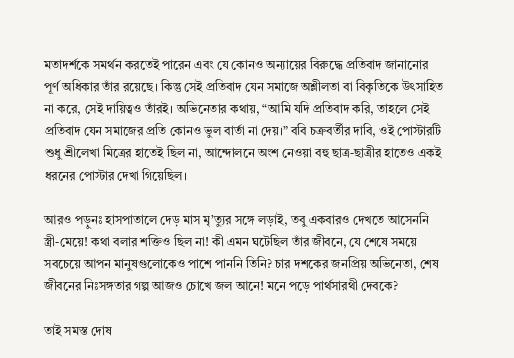মতাদর্শকে সমর্থন করতেই পারেন এবং যে কোনও অন্যায়ের বিরুদ্ধে প্রতিবাদ জানানোর পূর্ণ অধিকার তাঁর রয়েছে। কিন্তু সেই প্রতিবাদ যেন সমাজে অশ্লীলতা বা বিকৃতিকে উৎসাহিত না করে, সেই দায়িত্বও তাঁরই। অভিনেতার কথায়, “আমি যদি প্রতিবাদ করি, তাহলে সেই প্রতিবাদ যেন সমাজের প্রতি কোনও ভুল বার্তা না দেয়।” ববি চক্রবর্তীর দাবি, ওই পোস্টারটি শুধু শ্রীলেখা মিত্রের হাতেই ছিল না, আন্দোলনে অংশ নেওয়া বহু ছাত্র-ছাত্রীর হাতেও একই ধরনের পোস্টার দেখা গিয়েছিল।

আরও পড়ুনঃ হাসপাতালে দেড় মাস মৃ’ত্যুর সঙ্গে লড়াই, তবু একবারও দেখতে আসেননি স্ত্রী-মেয়ে! কথা বলার শক্তিও ছিল না! কী এমন ঘটেছিল তাঁর জীবনে, যে শেষে সময়ে সবচেয়ে আপন মানুষগুলোকেও পাশে পাননি তিনি? চার দশকের জনপ্রিয় অভিনেতা, শেষ জীবনের নিঃসঙ্গতার গল্প আজও চোখে জল আনে! মনে পড়ে পার্থসারথী দেবকে?

তাই সমস্ত দোষ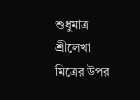শুধুমাত্র শ্রীলেখা মিত্রের উপর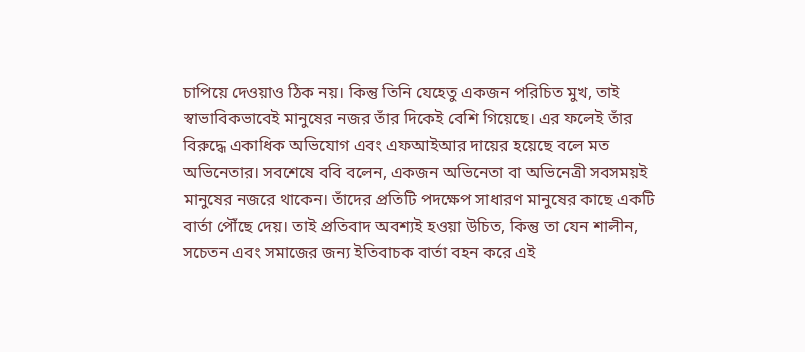চাপিয়ে দেওয়াও ঠিক নয়। কিন্তু তিনি যেহেতু একজন পরিচিত মুখ, তাই স্বাভাবিকভাবেই মানুষের নজর তাঁর দিকেই বেশি গিয়েছে। এর ফলেই তাঁর বিরুদ্ধে একাধিক অভিযোগ এবং এফআইআর দায়ের হয়েছে বলে মত অভিনেতার। সবশেষে ববি বলেন, একজন অভিনেতা বা অভিনেত্রী সবসময়ই মানুষের নজরে থাকেন। তাঁদের প্রতিটি পদক্ষেপ সাধারণ মানুষের কাছে একটি বার্তা পৌঁছে দেয়। তাই প্রতিবাদ অবশ্যই হওয়া উচিত, কিন্তু তা যেন শালীন, সচেতন এবং সমাজের জন্য ইতিবাচক বার্তা বহন করে এই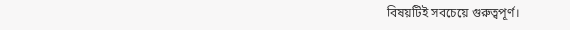বিষয়টিই সবচেয়ে গুরুত্বপূর্ণ।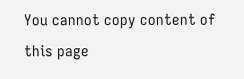You cannot copy content of this page